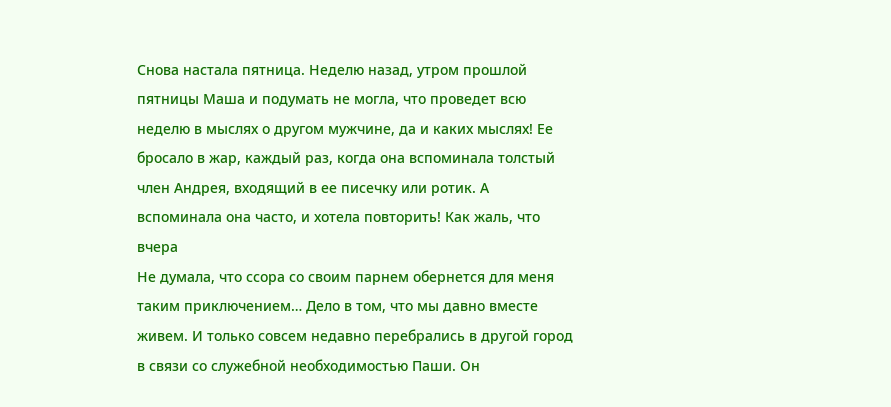Снова настала пятница. Неделю назад, утром прошлой пятницы Маша и подумать не могла, что проведет всю неделю в мыслях о другом мужчине, да и каких мыслях! Ее бросало в жар, каждый раз, когда она вспоминала толстый член Андрея, входящий в ее писечку или ротик. А вспоминала она часто, и хотела повторить! Как жаль, что вчера
Не думала, что ссора со своим парнем обернется для меня таким приключением… Дело в том, что мы давно вместе живем. И только совсем недавно перебрались в другой город в связи со служебной необходимостью Паши. Он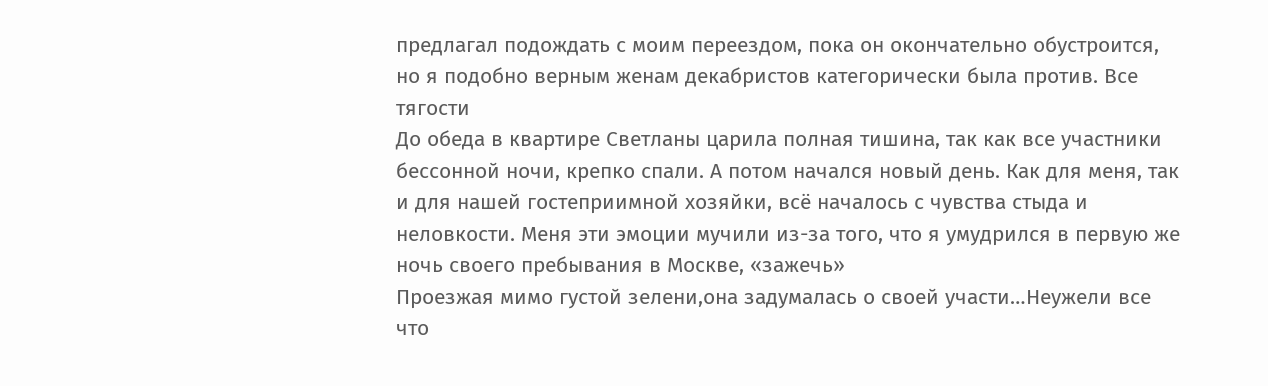предлагал подождать с моим переездом, пока он окончательно обустроится, но я подобно верным женам декабристов категорически была против. Все тягости
До обеда в квартире Светланы царила полная тишина, так как все участники бессонной ночи, крепко спали. А потом начался новый день. Как для меня, так и для нашей гостеприимной хозяйки, всё началось с чувства стыда и неловкости. Меня эти эмоции мучили из-за того, что я умудрился в первую же ночь своего пребывания в Москве, «зажечь»
Проезжая мимо густой зелени,она задумалась о своей участи…Неужели все что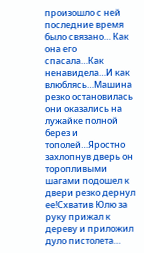произошло с ней последние время было связано… Как она его спасала…Как ненавидела…И как влюблясь…Машина резко остановилась они оказались на лужайке полной берез и тополей…Яростно захлопнув дверь он торопливыми шагами подошел к двери резко дернул ее!Схватив Юлю за руку прижал к дереву и приложил дуло пистолета…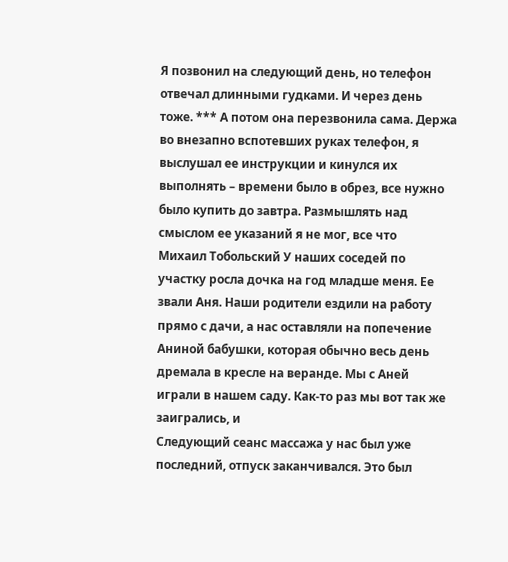Я позвонил на следующий день, но телефон отвечал длинными гудками. И через день тоже. *** А потом она перезвонила сама. Держа во внезапно вспотевших руках телефон, я выслушал ее инструкции и кинулся их выполнять – времени было в обрез, все нужно было купить до завтра. Размышлять над смыслом ее указаний я не мог, все что
Михаил Тобольский У наших соседей по участку росла дочка на год младше меня. Ее звали Аня. Наши родители ездили на работу прямо с дачи, а нас оставляли на попечение Аниной бабушки, которая обычно весь день дремала в кресле на веранде. Мы с Аней играли в нашем саду. Как-то раз мы вот так же заигрались, и
Следующий сеанс массажа у нас был уже последний, отпуск заканчивался. Это был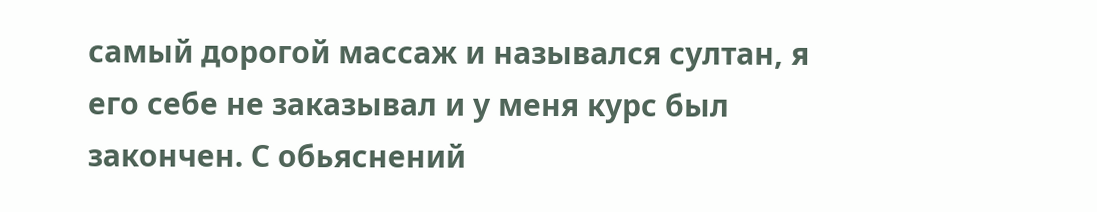самый дорогой массаж и назывался султан, я его себе не заказывал и у меня курс был закончен. С обьяснений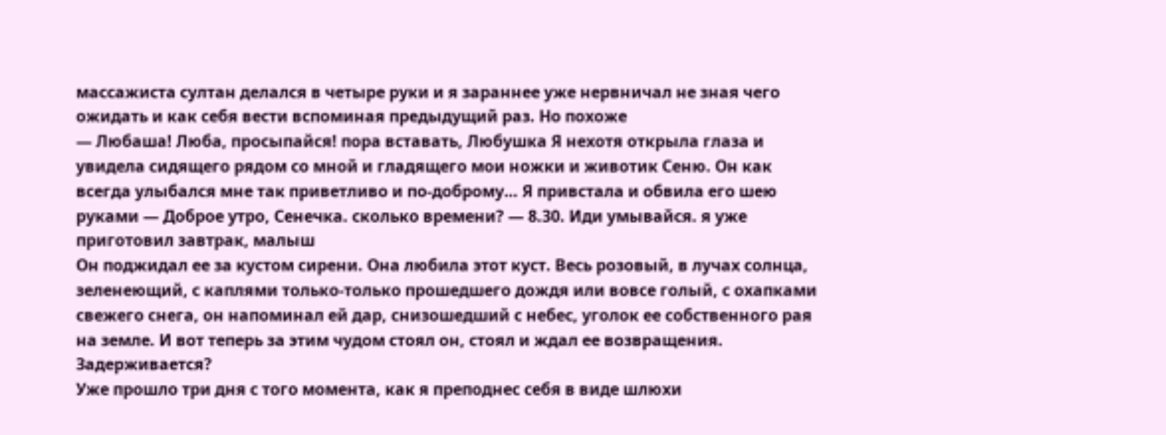массажиста султан делался в четыре руки и я зараннее уже нервничал не зная чего ожидать и как себя вести вспоминая предыдущий раз. Но похоже
— Любаша! Люба, просыпайся! пора вставать, Любушка Я нехотя открыла глаза и увидела сидящего рядом со мной и гладящего мои ножки и животик Сеню. Он как всегда улыбался мне так приветливо и по-доброму… Я привстала и обвила его шею руками — Доброе утро, Сенечка. сколько времени? — 8.30. Иди умывайся. я уже приготовил завтрак, малыш
Он поджидал ее за кустом сирени. Она любила этот куст. Весь розовый, в лучах солнца, зеленеющий, с каплями только-только прошедшего дождя или вовсе голый, с охапками свежего снега, он напоминал ей дар, снизошедший с небес, уголок ее собственного рая на земле. И вот теперь за этим чудом стоял он, стоял и ждал ее возвращения. Задерживается?
Уже прошло три дня с того момента, как я преподнес себя в виде шлюхи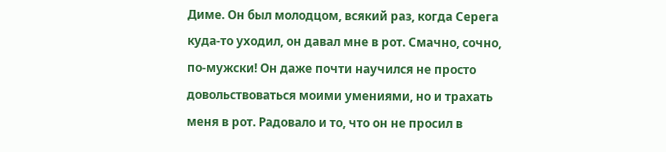Диме. Он был молодцом, всякий раз, когда Серега куда-то уходил, он давал мне в рот. Смачно, сочно, по-мужски! Он даже почти научился не просто довольствоваться моими умениями, но и трахать меня в рот. Радовало и то, что он не просил в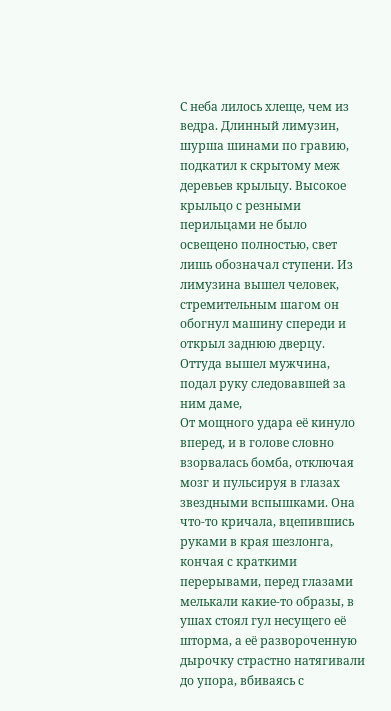С неба лилось хлеще, чем из ведра. Длинный лимузин, шурша шинами по гравию, подкатил к скрытому меж деревьев крыльцу. Высокое крыльцо с резными перильцами не было освещено полностью, свет лишь обозначал ступени. Из лимузина вышел человек, стремительным шагом он обогнул машину спереди и открыл заднюю дверцу. Оттуда вышел мужчина, подал руку следовавшей за ним даме,
От мощного удара её кинуло вперед, и в голове словно взорвалась бомба, отключая мозг и пульсируя в глазах звездными вспышками. Она что-то кричала, вцепившись руками в края шезлонга, кончая с краткими перерывами, перед глазами мелькали какие-то образы, в ушах стоял гул несущего её шторма, а её развороченную дырочку страстно натягивали до упора, вбиваясь с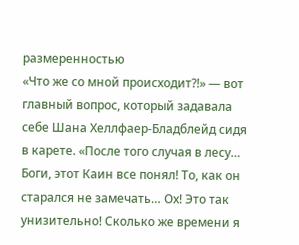размеренностью
«Что же со мной происходит?!» — вот главный вопрос, который задавала себе Шана Хеллфаер-Бладблейд сидя в карете. «После того случая в лесу… Боги, этот Каин все понял! То, как он старался не замечать… Ох! Это так унизительно! Сколько же времени я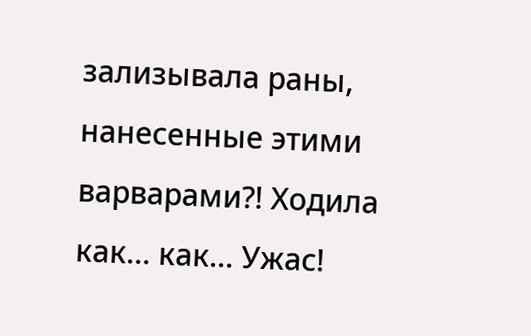зализывала раны, нанесенные этими варварами?! Ходила как… как… Ужас!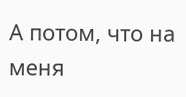А потом, что на меня